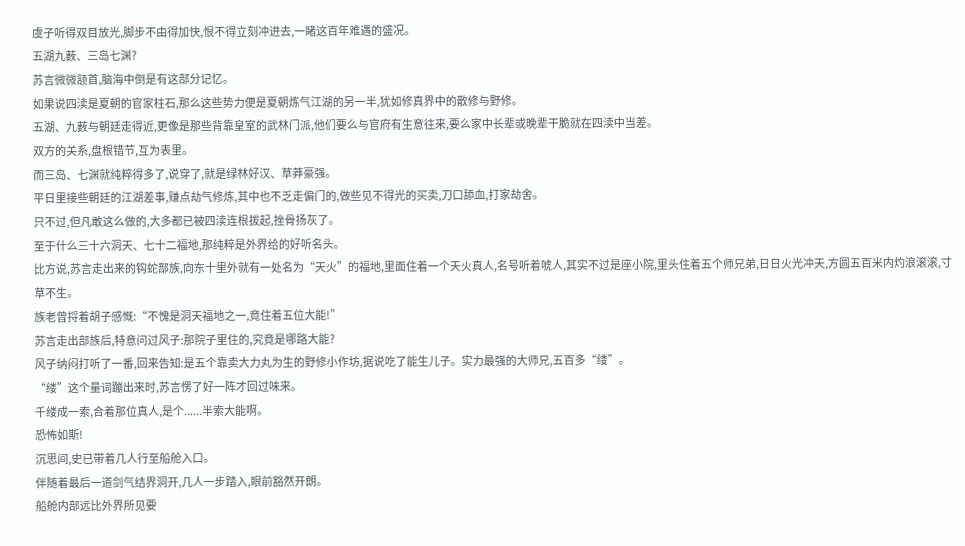虞子听得双目放光,脚步不由得加快,恨不得立刻冲进去,一睹这百年难遇的盛况。
五湖九薮、三岛七渊?
苏言微微颔首,脑海中倒是有这部分记忆。
如果说四渎是夏朝的官家柱石,那么这些势力便是夏朝炼气江湖的另一半,犹如修真界中的散修与野修。
五湖、九薮与朝廷走得近,更像是那些背靠皇室的武林门派,他们要么与官府有生意往来,要么家中长辈或晚辈干脆就在四渎中当差。
双方的关系,盘根错节,互为表里。
而三岛、七渊就纯粹得多了,说穿了,就是绿林好汉、草莽豪强。
平日里接些朝廷的江湖差事,赚点劫气修炼,其中也不乏走偏门的,做些见不得光的买卖,刀口舔血,打家劫舍。
只不过,但凡敢这么做的,大多都已被四渎连根拔起,挫骨扬灰了。
至于什么三十六洞天、七十二福地,那纯粹是外界给的好听名头。
比方说,苏言走出来的钩蛇部族,向东十里外就有一处名为“天火”的福地,里面住着一个天火真人,名号听着唬人,其实不过是座小院,里头住着五个师兄弟,日日火光冲天,方圆五百米内灼浪滚滚,寸草不生。
族老曾捋着胡子感慨:“不愧是洞天福地之一,竟住着五位大能!”
苏言走出部族后,特意问过风子:那院子里住的,究竟是哪路大能?
风子纳闷打听了一番,回来告知:是五个靠卖大力丸为生的野修小作坊,据说吃了能生儿子。实力最强的大师兄,五百多“缕”。
“缕”这个量词蹦出来时,苏言愣了好一阵才回过味来。
千缕成一索,合着那位真人,是个......半索大能啊。
恐怖如斯!
沉思间,史已带着几人行至船舱入口。
伴随着最后一道剑气结界洞开,几人一步踏入,眼前豁然开朗。
船舱内部远比外界所见要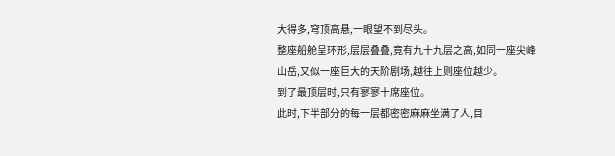大得多,穹顶高悬,一眼望不到尽头。
整座船舱呈环形,层层叠叠,竟有九十九层之高,如同一座尖峰山岳,又似一座巨大的天阶剧场,越往上则座位越少。
到了最顶层时,只有寥寥十席座位。
此时,下半部分的每一层都密密麻麻坐满了人,目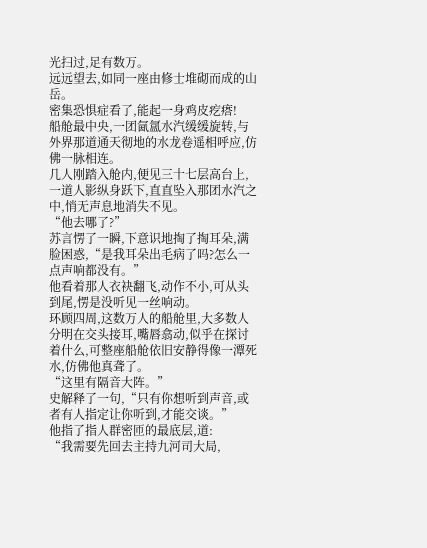光扫过,足有数万。
远远望去,如同一座由修士堆砌而成的山岳。
密集恐惧症看了,能起一身鸡皮疙瘩!
船舱最中央,一团氤氲水汽缓缓旋转,与外界那道通天彻地的水龙卷遥相呼应,仿佛一脉相连。
几人刚踏入舱内,便见三十七层高台上,一道人影纵身跃下,直直坠入那团水汽之中,悄无声息地消失不见。
“他去哪了?”
苏言愣了一瞬,下意识地掏了掏耳朵,满脸困惑,“是我耳朵出毛病了吗?怎么一点声响都没有。”
他看着那人衣袂翻飞,动作不小,可从头到尾,愣是没听见一丝响动。
环顾四周,这数万人的船舱里,大多数人分明在交头接耳,嘴唇翕动,似乎在探讨着什么,可整座船舱依旧安静得像一潭死水,仿佛他真聋了。
“这里有隔音大阵。”
史解释了一句,“只有你想听到声音,或者有人指定让你听到,才能交谈。”
他指了指人群密匝的最底层,道:
“我需要先回去主持九河司大局,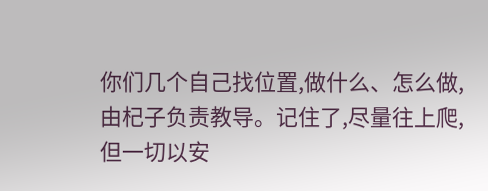你们几个自己找位置,做什么、怎么做,由杞子负责教导。记住了,尽量往上爬,但一切以安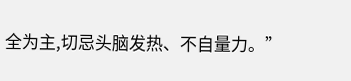全为主,切忌头脑发热、不自量力。”